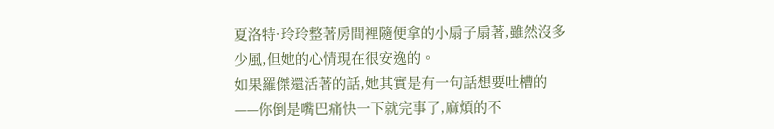夏洛特·玲玲整著房間裡隨便拿的小扇子扇著,雖然沒多少風,但她的心情現在很安逸的。
如果羅傑還活著的話,她其實是有一句話想要吐槽的——你倒是嘴巴痛快一下就完事了,麻煩的不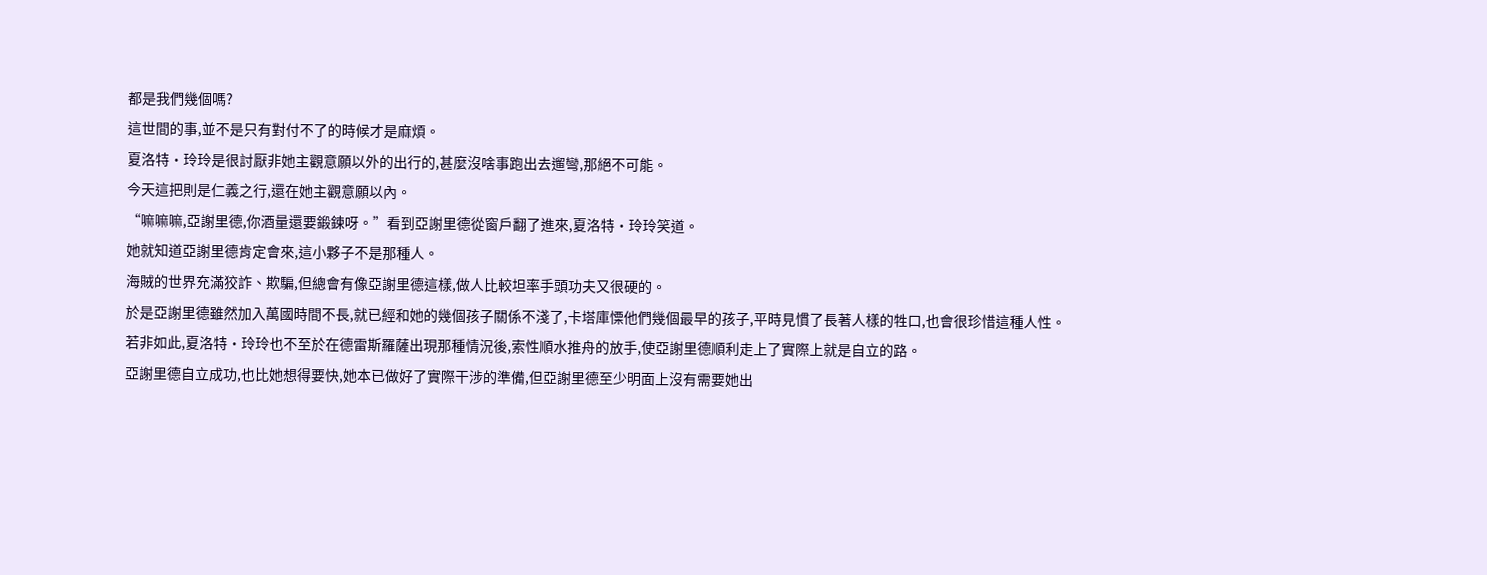都是我們幾個嗎?
這世間的事,並不是只有對付不了的時候才是麻煩。
夏洛特·玲玲是很討厭非她主觀意願以外的出行的,甚麼沒啥事跑出去遛彎,那絕不可能。
今天這把則是仁義之行,還在她主觀意願以內。
“嘛嘛嘛,亞謝里德,你酒量還要鍛鍊呀。”看到亞謝里德從窗戶翻了進來,夏洛特·玲玲笑道。
她就知道亞謝里德肯定會來,這小夥子不是那種人。
海賊的世界充滿狡詐、欺騙,但總會有像亞謝里德這樣,做人比較坦率手頭功夫又很硬的。
於是亞謝里德雖然加入萬國時間不長,就已經和她的幾個孩子關係不淺了,卡塔庫慄他們幾個最早的孩子,平時見慣了長著人樣的牲口,也會很珍惜這種人性。
若非如此,夏洛特·玲玲也不至於在德雷斯羅薩出現那種情況後,索性順水推舟的放手,使亞謝里德順利走上了實際上就是自立的路。
亞謝里德自立成功,也比她想得要快,她本已做好了實際干涉的準備,但亞謝里德至少明面上沒有需要她出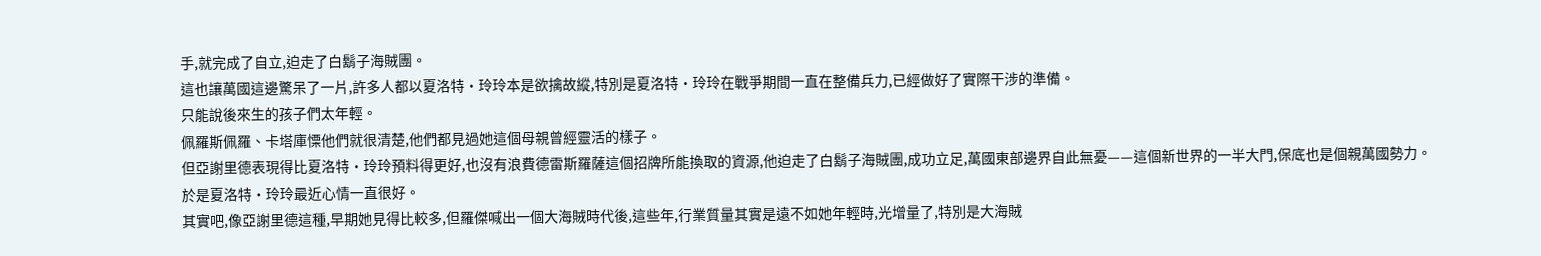手,就完成了自立,迫走了白鬍子海賊團。
這也讓萬國這邊驚呆了一片,許多人都以夏洛特·玲玲本是欲擒故縱,特別是夏洛特·玲玲在戰爭期間一直在整備兵力,已經做好了實際干涉的準備。
只能說後來生的孩子們太年輕。
佩羅斯佩羅、卡塔庫慄他們就很清楚,他們都見過她這個母親曾經靈活的樣子。
但亞謝里德表現得比夏洛特·玲玲預料得更好,也沒有浪費德雷斯羅薩這個招牌所能換取的資源,他迫走了白鬍子海賊團,成功立足,萬國東部邊界自此無憂——這個新世界的一半大門,保底也是個親萬國勢力。
於是夏洛特·玲玲最近心情一直很好。
其實吧,像亞謝里德這種,早期她見得比較多,但羅傑喊出一個大海賊時代後,這些年,行業質量其實是遠不如她年輕時,光增量了,特別是大海賊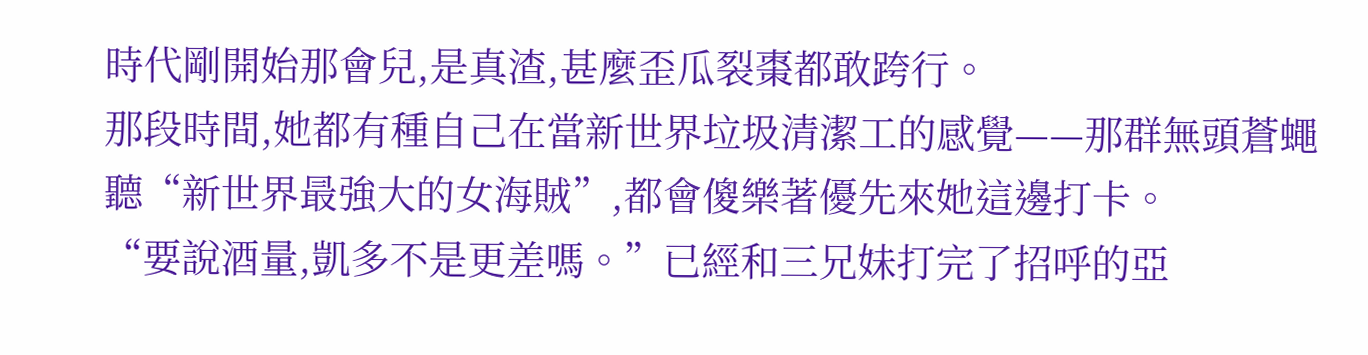時代剛開始那會兒,是真渣,甚麼歪瓜裂棗都敢跨行。
那段時間,她都有種自己在當新世界垃圾清潔工的感覺——那群無頭蒼蠅聽“新世界最強大的女海賊”,都會傻樂著優先來她這邊打卡。
“要說酒量,凱多不是更差嗎。”已經和三兄妹打完了招呼的亞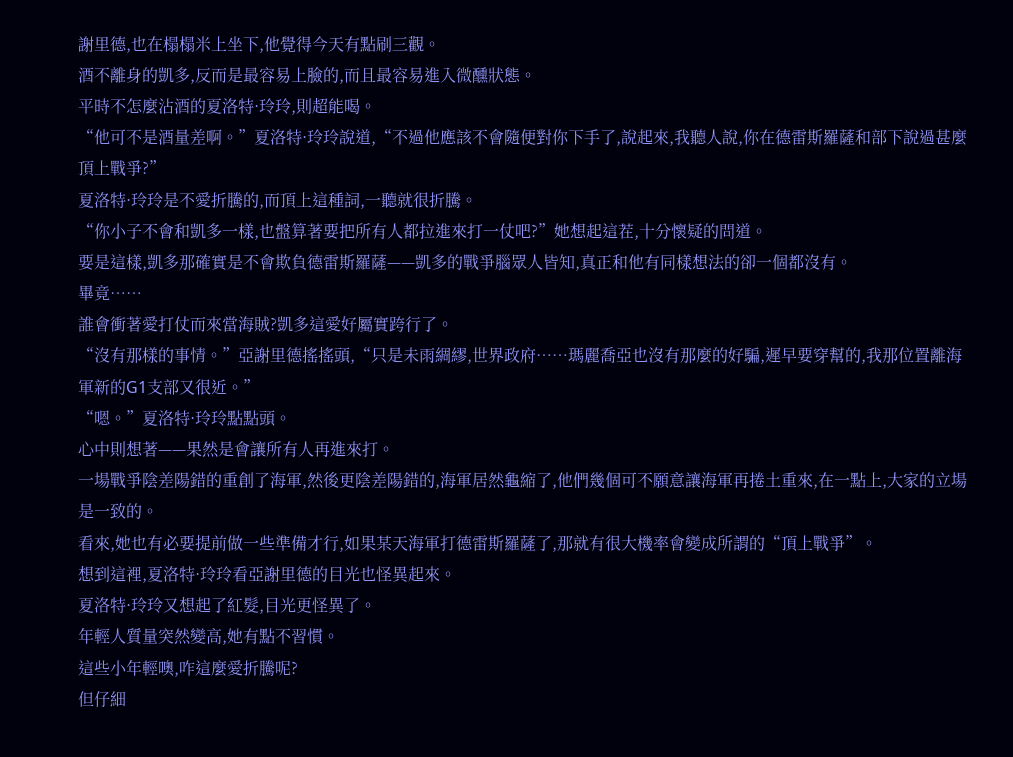謝里德,也在榻榻米上坐下,他覺得今天有點刷三觀。
酒不離身的凱多,反而是最容易上臉的,而且最容易進入微醺狀態。
平時不怎麼沾酒的夏洛特·玲玲,則超能喝。
“他可不是酒量差啊。”夏洛特·玲玲說道,“不過他應該不會隨便對你下手了,說起來,我聽人說,你在德雷斯羅薩和部下說過甚麼頂上戰爭?”
夏洛特·玲玲是不愛折騰的,而頂上這種詞,一聽就很折騰。
“你小子不會和凱多一樣,也盤算著要把所有人都拉進來打一仗吧?”她想起這茬,十分懷疑的問道。
要是這樣,凱多那確實是不會欺負德雷斯羅薩——凱多的戰爭腦眾人皆知,真正和他有同樣想法的卻一個都沒有。
畢竟……
誰會衝著愛打仗而來當海賊?凱多這愛好屬實跨行了。
“沒有那樣的事情。”亞謝里德搖搖頭,“只是未雨綢繆,世界政府……瑪麗喬亞也沒有那麼的好騙,遲早要穿幫的,我那位置離海軍新的G1支部又很近。”
“嗯。”夏洛特·玲玲點點頭。
心中則想著——果然是會讓所有人再進來打。
一場戰爭陰差陽錯的重創了海軍,然後更陰差陽錯的,海軍居然龜縮了,他們幾個可不願意讓海軍再捲土重來,在一點上,大家的立場是一致的。
看來,她也有必要提前做一些準備才行,如果某天海軍打德雷斯羅薩了,那就有很大機率會變成所謂的“頂上戰爭”。
想到這裡,夏洛特·玲玲看亞謝里德的目光也怪異起來。
夏洛特·玲玲又想起了紅髮,目光更怪異了。
年輕人質量突然變高,她有點不習慣。
這些小年輕噢,咋這麼愛折騰呢?
但仔細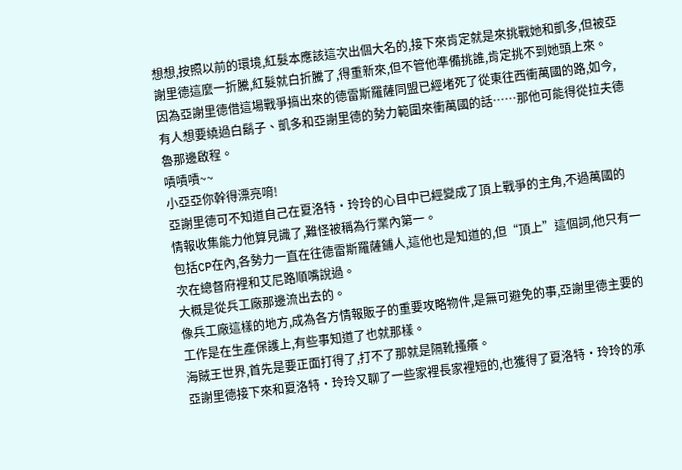想想,按照以前的環境,紅髮本應該這次出個大名的,接下來肯定就是來挑戰她和凱多,但被亞謝里德這麼一折騰,紅髮就白折騰了,得重新來,但不管他準備挑誰,肯定挑不到她頭上來。
因為亞謝里德借這場戰爭搞出來的德雷斯羅薩同盟已經堵死了從東往西衝萬國的路,如今,有人想要繞過白鬍子、凱多和亞謝里德的勢力範圍來衝萬國的話……那他可能得從拉夫德魯那邊啟程。
嘖嘖嘖~~
小亞亞你幹得漂亮唷!
亞謝里德可不知道自己在夏洛特·玲玲的心目中已經變成了頂上戰爭的主角,不過萬國的情報收集能力他算見識了,難怪被稱為行業內第一。
包括CP在內,各勢力一直在往德雷斯羅薩鋪人,這他也是知道的,但“頂上”這個詞,他只有一次在總督府裡和艾尼路順嘴說過。
大概是從兵工廠那邊流出去的。
像兵工廠這樣的地方,成為各方情報販子的重要攻略物件,是無可避免的事,亞謝里德主要的工作是在生產保護上,有些事知道了也就那樣。
海賊王世界,首先是要正面打得了,打不了那就是隔靴搔癢。
亞謝里德接下來和夏洛特·玲玲又聊了一些家裡長家裡短的,也獲得了夏洛特·玲玲的承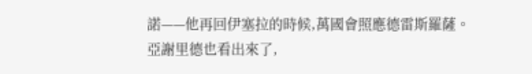諾——他再回伊塞拉的時候,萬國會照應德雷斯羅薩。
亞謝里德也看出來了,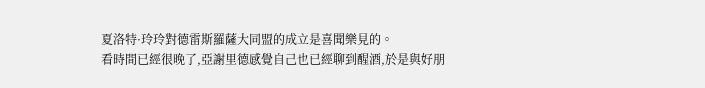夏洛特·玲玲對德雷斯羅薩大同盟的成立是喜聞樂見的。
看時間已經很晚了,亞謝里德感覺自己也已經聊到醒酒,於是與好朋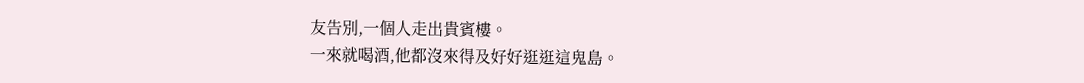友告別,一個人走出貴賓樓。
一來就喝酒,他都沒來得及好好逛逛這鬼島。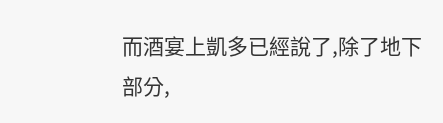而酒宴上凱多已經說了,除了地下部分,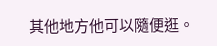其他地方他可以隨便逛。